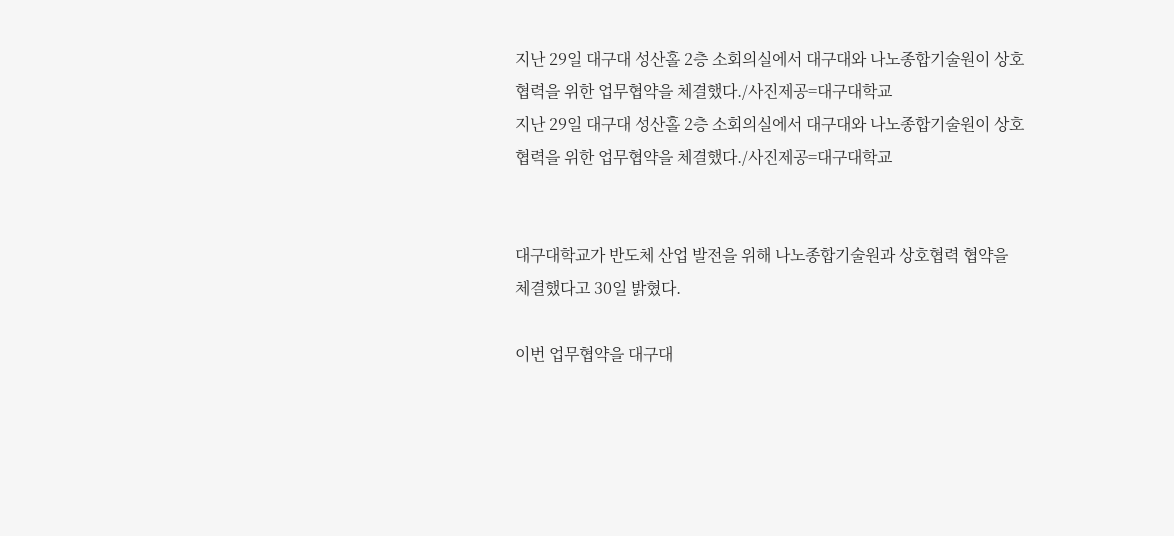지난 29일 대구대 성산홀 2층 소회의실에서 대구대와 나노종합기술원이 상호협력을 위한 업무협약을 체결했다./사진제공=대구대학교
지난 29일 대구대 성산홀 2층 소회의실에서 대구대와 나노종합기술원이 상호협력을 위한 업무협약을 체결했다./사진제공=대구대학교


대구대학교가 반도체 산업 발전을 위해 나노종합기술원과 상호협력 협약을 체결했다고 30일 밝혔다.

이번 업무협약을 대구대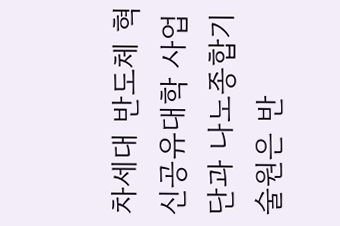차세대 반도체 혁신공유대학 사업단과 나노종합기술원은 반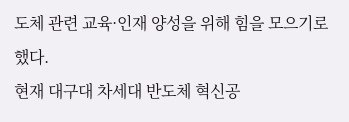도체 관련 교육·인재 양성을 위해 힘을 모으기로 했다.
현재 대구대 차세대 반도체 혁신공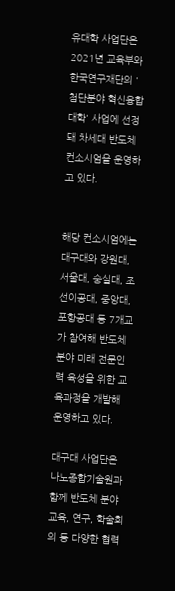유대학 사업단은 2021년 교육부와 한국연구재단의 '첨단분야 혁신융합대학' 사업에 선정돼 차세대 반도체 컨소시엄을 운영하고 있다.


해당 컨소시엄에는 대구대와 강원대, 서울대, 숭실대, 조선이공대, 중앙대, 포항공대 등 7개교가 참여해 반도체 분야 미래 전문인력 육성을 위한 교육과정을 개발해 운영하고 있다.

대구대 사업단은 나노종합기술원과 함께 반도체 분야 교육, 연구, 학술회의 등 다양한 협력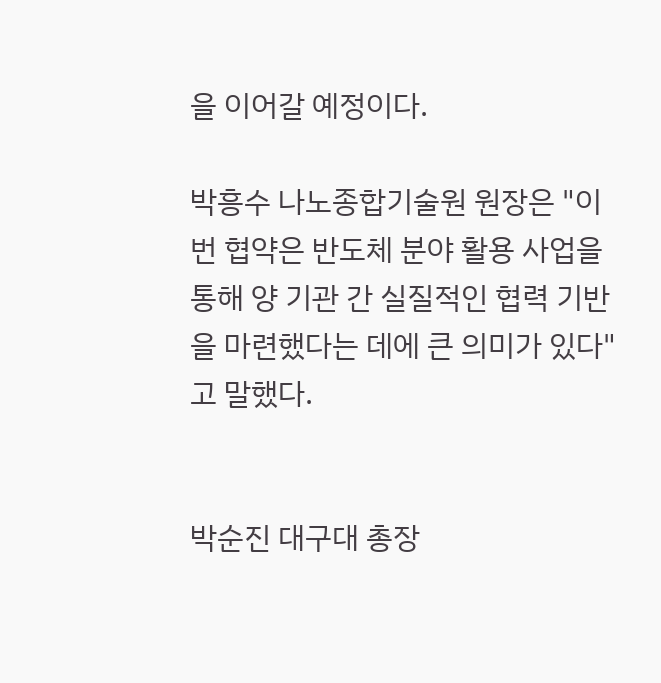을 이어갈 예정이다.

박흥수 나노종합기술원 원장은 "이번 협약은 반도체 분야 활용 사업을 통해 양 기관 간 실질적인 협력 기반을 마련했다는 데에 큰 의미가 있다"고 말했다.


박순진 대구대 총장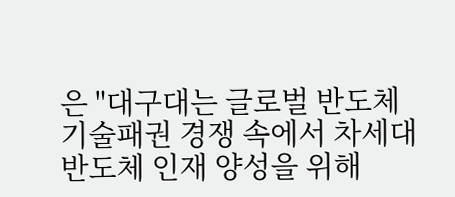은 "대구대는 글로벌 반도체 기술패권 경쟁 속에서 차세대 반도체 인재 양성을 위해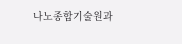나노종합기술원과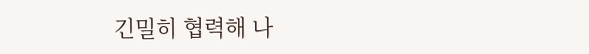긴밀히 협력해 나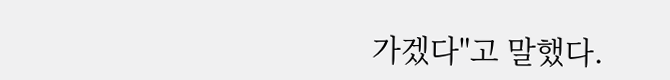가겠다"고 말했다.